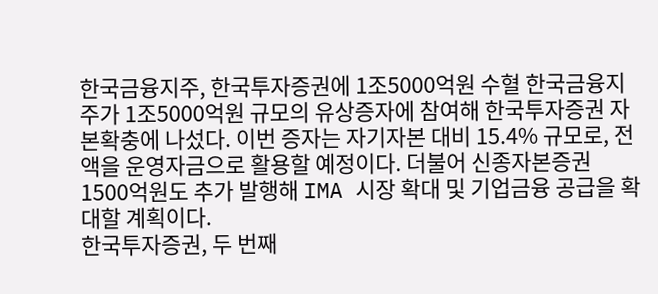한국금융지주, 한국투자증권에 1조5000억원 수혈 한국금융지주가 1조5000억원 규모의 유상증자에 참여해 한국투자증권 자본확충에 나섰다. 이번 증자는 자기자본 대비 15.4% 규모로, 전액을 운영자금으로 활용할 예정이다. 더불어 신종자본증권 1500억원도 추가 발행해 IMA 시장 확대 및 기업금융 공급을 확대할 계획이다.
한국투자증권, 두 번째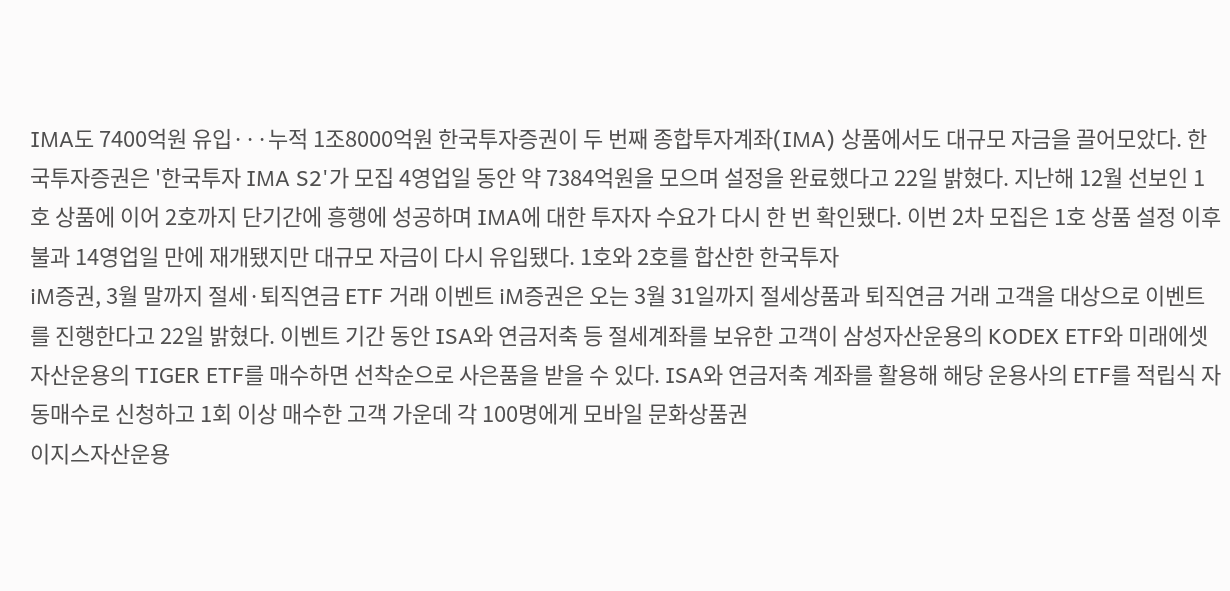IMA도 7400억원 유입···누적 1조8000억원 한국투자증권이 두 번째 종합투자계좌(IMA) 상품에서도 대규모 자금을 끌어모았다. 한국투자증권은 '한국투자 IMA S2'가 모집 4영업일 동안 약 7384억원을 모으며 설정을 완료했다고 22일 밝혔다. 지난해 12월 선보인 1호 상품에 이어 2호까지 단기간에 흥행에 성공하며 IMA에 대한 투자자 수요가 다시 한 번 확인됐다. 이번 2차 모집은 1호 상품 설정 이후 불과 14영업일 만에 재개됐지만 대규모 자금이 다시 유입됐다. 1호와 2호를 합산한 한국투자
iM증권, 3월 말까지 절세·퇴직연금 ETF 거래 이벤트 iM증권은 오는 3월 31일까지 절세상품과 퇴직연금 거래 고객을 대상으로 이벤트를 진행한다고 22일 밝혔다. 이벤트 기간 동안 ISA와 연금저축 등 절세계좌를 보유한 고객이 삼성자산운용의 KODEX ETF와 미래에셋자산운용의 TIGER ETF를 매수하면 선착순으로 사은품을 받을 수 있다. ISA와 연금저축 계좌를 활용해 해당 운용사의 ETF를 적립식 자동매수로 신청하고 1회 이상 매수한 고객 가운데 각 100명에게 모바일 문화상품권
이지스자산운용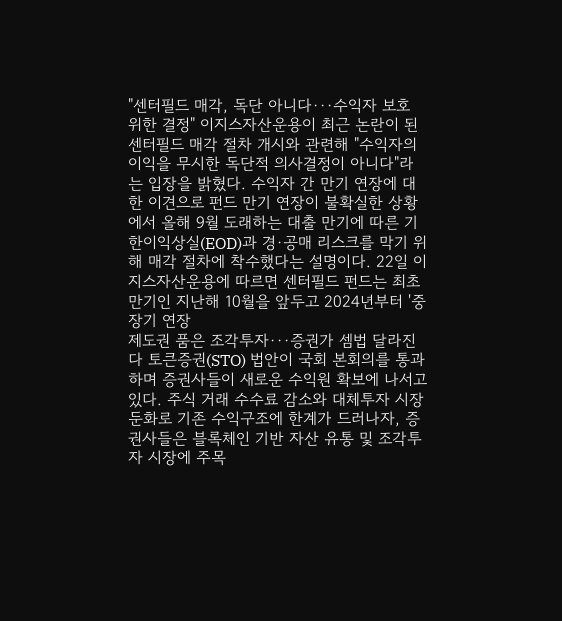"센터필드 매각, 독단 아니다···수익자 보호 위한 결정" 이지스자산운용이 최근 논란이 된 센터필드 매각 절차 개시와 관련해 "수익자의 이익을 무시한 독단적 의사결정이 아니다"라는 입장을 밝혔다. 수익자 간 만기 연장에 대한 이견으로 펀드 만기 연장이 불확실한 상황에서 올해 9월 도래하는 대출 만기에 따른 기한이익상실(EOD)과 경·공매 리스크를 막기 위해 매각 절차에 착수했다는 설명이다. 22일 이지스자산운용에 따르면 센터필드 펀드는 최초 만기인 지난해 10월을 앞두고 2024년부터 '중장기 연장
제도권 품은 조각투자···증권가 셈법 달라진다 토큰증권(STO) 법안이 국회 본회의를 통과하며 증권사들이 새로운 수익원 확보에 나서고 있다. 주식 거래 수수료 감소와 대체투자 시장 둔화로 기존 수익구조에 한계가 드러나자, 증권사들은 블록체인 기반 자산 유통 및 조각투자 시장에 주목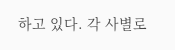하고 있다. 각 사별로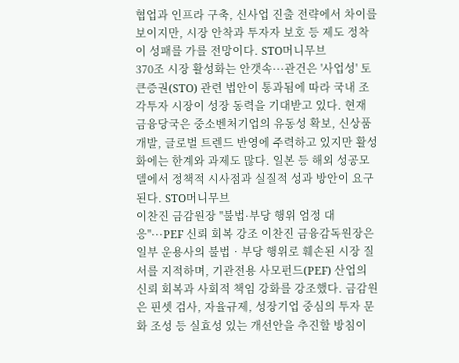협업과 인프라 구축, 신사업 진출 전략에서 차이를 보이지만, 시장 안착과 투자자 보호 등 제도 정착이 성패를 가를 전망이다. STO머니무브
370조 시장 활성화는 안갯속···관건은 '사업성' 토큰증권(STO) 관련 법안이 통과됨에 따라 국내 조각투자 시장이 성장 동력을 기대받고 있다. 현재 금융당국은 중소벤처기업의 유동성 확보, 신상품 개발, 글로벌 트렌드 반영에 주력하고 있지만 활성화에는 한계와 과제도 많다. 일본 등 해외 성공모델에서 정책적 시사점과 실질적 성과 방안이 요구된다. STO머니무브
이찬진 금감원장 "불법·부당 행위 엄정 대응"···PEF 신뢰 회복 강조 이찬진 금융감독원장은 일부 운용사의 불법‧부당 행위로 훼손된 시장 질서를 지적하며, 기관전용 사모펀드(PEF) 산업의 신뢰 회복과 사회적 책임 강화를 강조했다. 금감원은 핀셋 검사, 자율규제, 성장기업 중심의 투자 문화 조성 등 실효성 있는 개선안을 추진할 방침이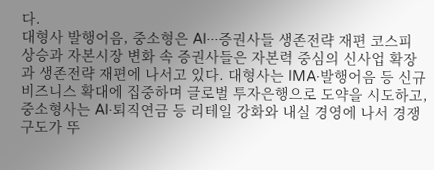다.
대형사 발행어음, 중소형은 AI···증권사들 생존전략 재편 코스피 상승과 자본시장 변화 속 증권사들은 자본력 중심의 신사업 확장과 생존전략 재편에 나서고 있다. 대형사는 IMA·발행어음 등 신규 비즈니스 확대에 집중하며 글로벌 투자은행으로 도약을 시도하고, 중소형사는 AI·퇴직연금 등 리테일 강화와 내실 경영에 나서 경쟁 구도가 뚜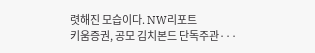렷해진 모습이다. NW리포트
키움증권, 공모 김치본드 단독주관···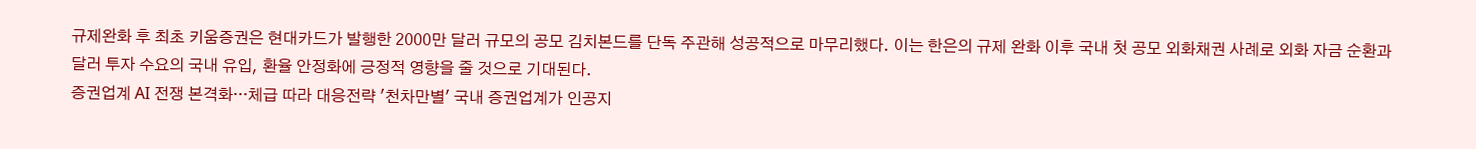규제완화 후 최초 키움증권은 현대카드가 발행한 2000만 달러 규모의 공모 김치본드를 단독 주관해 성공적으로 마무리했다. 이는 한은의 규제 완화 이후 국내 첫 공모 외화채권 사례로 외화 자금 순환과 달러 투자 수요의 국내 유입, 환율 안정화에 긍정적 영향을 줄 것으로 기대된다.
증권업계 AI 전쟁 본격화···체급 따라 대응전략 '천차만별' 국내 증권업계가 인공지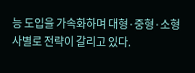능 도입을 가속화하며 대형·중형·소형사별로 전략이 갈리고 있다.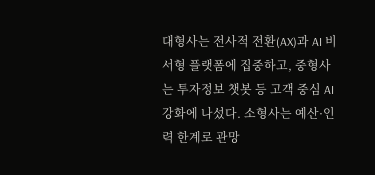대형사는 전사적 전환(AX)과 AI 비서형 플랫폼에 집중하고, 중형사는 투자정보 챗봇 등 고객 중심 AI 강화에 나섰다. 소형사는 예산·인력 한계로 관망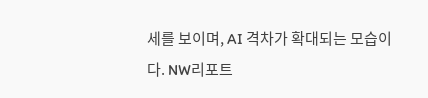세를 보이며, AI 격차가 확대되는 모습이다. NW리포트